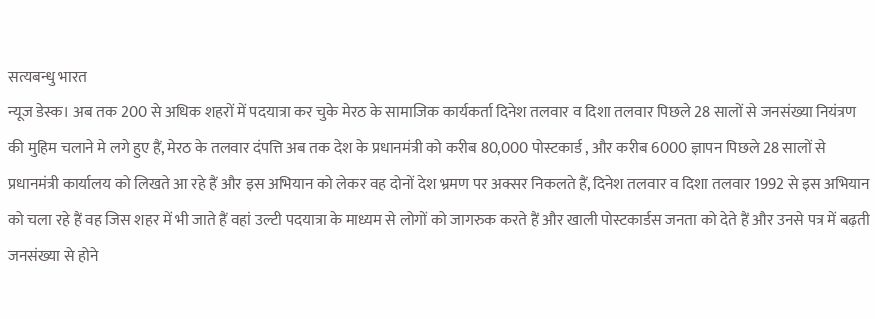सत्यबन्धु भारत
न्यूज डेस्क। अब तक 200 से अधिक शहरों में पदयात्रा कर चुके मेरठ के सामाजिक कार्यकर्ता दिनेश तलवार व दिशा तलवार पिछले 28 सालों से जनसंख्या नियंत्रण की मुहिम चलाने मे लगे हुए हैं, मेरठ के तलवार दंपत्ति अब तक देश के प्रधानमंत्री को करीब 80,000 पोस्टकार्ड , और करीब 6000 ज्ञापन पिछले 28 सालों से प्रधानमंत्री कार्यालय को लिखते आ रहे हैं और इस अभियान को लेकर वह दोनों देश भ्रमण पर अक्सर निकलते हैं, दिनेश तलवार व दिशा तलवार 1992 से इस अभियान को चला रहे हैं वह जिस शहर में भी जाते हैं वहां उल्टी पदयात्रा के माध्यम से लोगों को जागरुक करते हैं और खाली पोस्टकार्डस जनता को देते हैं और उनसे पत्र में बढ़ती जनसंख्या से होने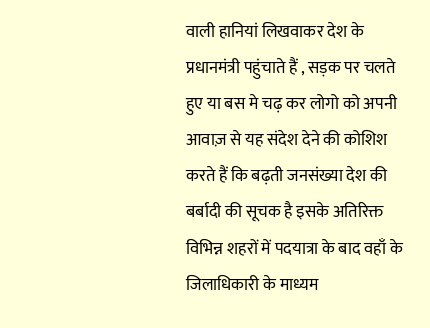वाली हानियां लिखवाकर देश के प्रधानमंत्री पहुंचाते हैं , सड़क पर चलते हुए या बस मे चढ़ कर लोगो को अपनी आवाज़ से यह संदेश देने की कोशिश करते हैं कि बढ़ती जनसंख्या देश की बर्बादी की सूचक है इसके अतिरिक्त विभिन्न शहरों में पदयात्रा के बाद वहाँ के जिलाधिकारी के माध्यम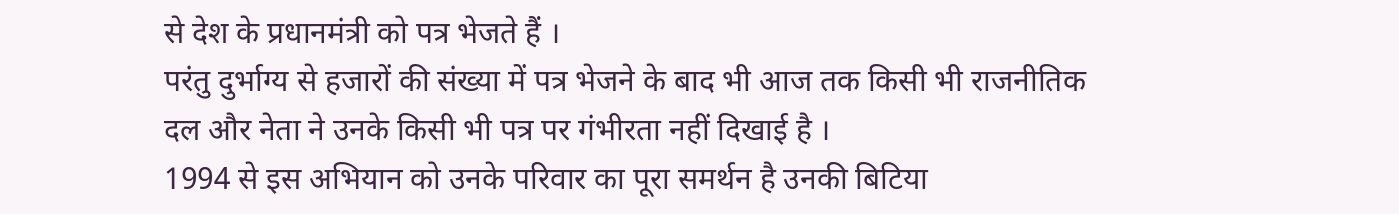से देश के प्रधानमंत्री को पत्र भेजते हैं ।
परंतु दुर्भाग्य से हजारों की संख्या में पत्र भेजने के बाद भी आज तक किसी भी राजनीतिक दल और नेता ने उनके किसी भी पत्र पर गंभीरता नहीं दिखाई है ।
1994 से इस अभियान को उनके परिवार का पूरा समर्थन है उनकी बिटिया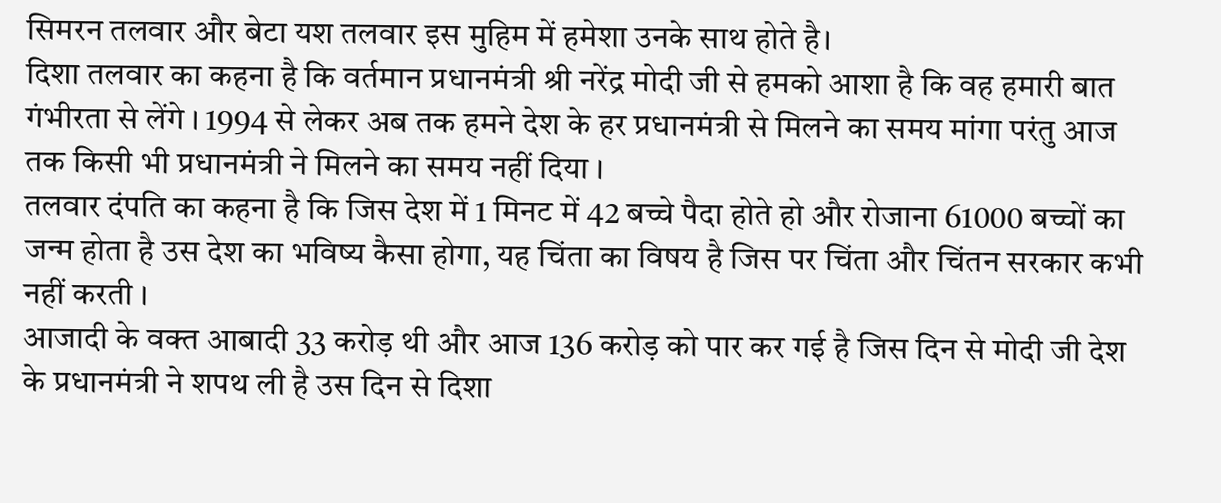सिमरन तलवार और बेटा यश तलवार इस मुहिम में हमेशा उनके साथ होते है।
दिशा तलवार का कहना है कि वर्तमान प्रधानमंत्री श्री नरेंद्र मोदी जी से हमको आशा है कि वह हमारी बात गंभीरता से लेंगे । 1994 से लेकर अब तक हमने देश के हर प्रधानमंत्री से मिलने का समय मांगा परंतु आज तक किसी भी प्रधानमंत्री ने मिलने का समय नहीं दिया ।
तलवार दंपति का कहना है कि जिस देश में 1 मिनट में 42 बच्चे पैदा होते हो और रोजाना 61000 बच्चों का जन्म होता है उस देश का भविष्य कैसा होगा, यह चिंता का विषय है जिस पर चिंता और चिंतन सरकार कभी नहीं करती ।
आजादी के वक्त आबादी 33 करोड़ थी और आज 136 करोड़ को पार कर गई है जिस दिन से मोदी जी देश के प्रधानमंत्री ने शपथ ली है उस दिन से दिशा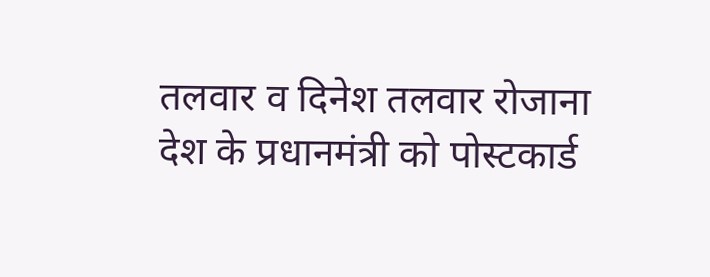तलवार व दिनेश तलवार रोजाना देश के प्रधानमंत्री को पोस्टकार्ड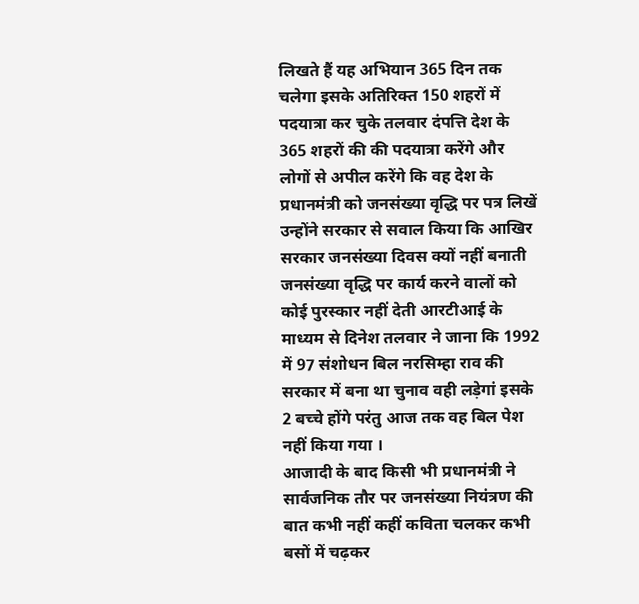लिखते हैं यह अभियान 365 दिन तक चलेगा इसके अतिरिक्त 150 शहरों में पदयात्रा कर चुके तलवार दंपत्ति देश के 365 शहरों की की पदयात्रा करेंगे और लोगों से अपील करेंगे कि वह देश के प्रधानमंत्री को जनसंख्या वृद्धि पर पत्र लिखें उन्होंने सरकार से सवाल किया कि आखिर सरकार जनसंख्या दिवस क्यों नहीं बनाती जनसंख्या वृद्धि पर कार्य करने वालों को कोई पुरस्कार नहीं देती आरटीआई के माध्यम से दिनेश तलवार ने जाना कि 1992 में 97 संशोधन बिल नरसिम्हा राव की सरकार में बना था चुनाव वही लड़ेगां इसके 2 बच्चे होंगे परंतु आज तक वह बिल पेश नहीं किया गया ।
आजादी के बाद किसी भी प्रधानमंत्री ने सार्वजनिक तौर पर जनसंख्या नियंत्रण की बात कभी नहीं कहीं कविता चलकर कभी बसों में चढ़कर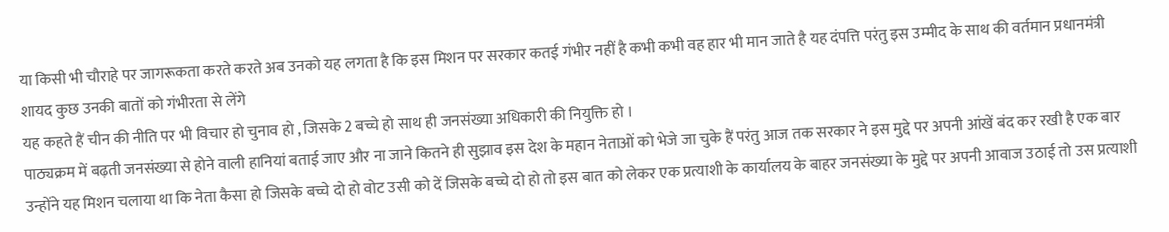या किसी भी चौराहे पर जागरूकता करते करते अब उनको यह लगता है कि इस मिशन पर सरकार कतई गंभीर नहीं है कभी कभी वह हार भी मान जाते है यह दंपत्ति परंतु इस उम्मीद के साथ की वर्तमान प्रधानमंत्री शायद कुछ उनकी बातों को गंभीरता से लेंगे
यह कहते हैं चीन की नीति पर भी विचार हो चुनाव हो , जिसके 2 बच्चे हो साथ ही जनसंख्या अधिकारी की नियुक्ति हो ।
पाठ्यक्रम में बढ़ती जनसंख्या से होने वाली हानियां बताई जाए और ना जाने कितने ही सुझाव इस देश के महान नेताओं को भेजे जा चुके हैं परंतु आज तक सरकार ने इस मुद्दे पर अपनी आंखें बंद कर रखी है एक बार उन्होंने यह मिशन चलाया था कि नेता कैसा हो जिसके बच्चे दो हो वोट उसी को दें जिसके बच्चे दो हो तो इस बात को लेकर एक प्रत्याशी के कार्यालय के बाहर जनसंख्या के मुद्दे पर अपनी आवाज उठाई तो उस प्रत्याशी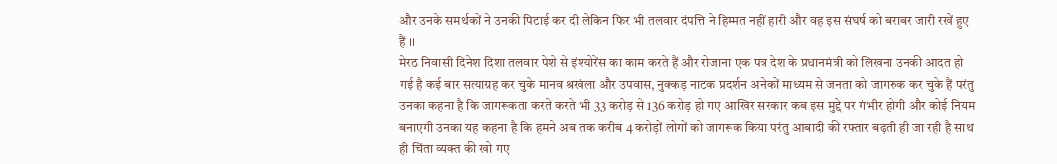और उनके समर्थकों ने उनकी पिटाई कर दी लेकिन फिर भी तलवार दंपत्ति ने हिम्मत नहीं हारी और वह इस संघर्ष को बराबर जारी रखें हुए हैं ।।
मेरठ निवासी दिनेश दिशा तलवार पेशे से इंश्योरेंस का काम करते हैं और रोजाना एक पत्र देश के प्रधानमंत्री को लिखना उनकी आदत हो गई है कई बार सत्याग्रह कर चुके मानव श्रखंला और उपवास, नुक्कड़ नाटक प्रदर्शन अनेकों माध्यम से जनता को जागरुक कर चुके हैं परंतु उनका कहना है कि जागरूकता करते करते भी 33 करोड़ से 136 करोड़ हो गए आखिर सरकार कब इस मुद्दे पर गंभीर होगी और कोई नियम बनाएगी उनका यह कहना है कि हमने अब तक करीब 4 करोड़ों लोगों को जागरूक किया परंतु आबादी की रफ्तार बढ़ती ही जा रही है साथ ही चिंता व्यक्त की खो गए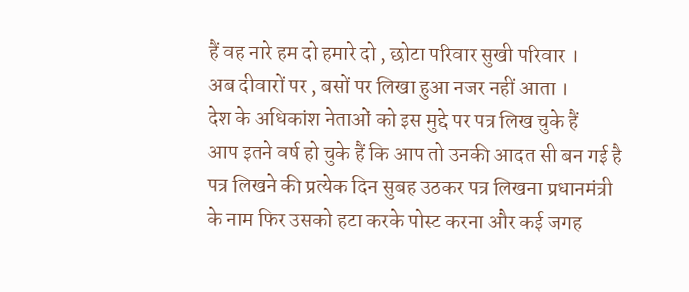हैं वह नारे हम दो हमारे दो , छोटा परिवार सुखी परिवार ।
अब दीवारों पर , बसों पर लिखा हुआ नजर नहीं आता ।
देश के अधिकांश नेताओं को इस मुद्दे पर पत्र लिख चुके हैं
आप इतने वर्ष हो चुके हैं कि आप तो उनकी आदत सी बन गई है पत्र लिखने की प्रत्येक दिन सुबह उठकर पत्र लिखना प्रधानमंत्री के नाम फिर उसको हटा करके पोस्ट करना और कई जगह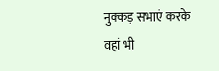नुक्कड़ सभाएं करके वहां भी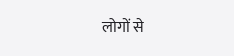लोगों से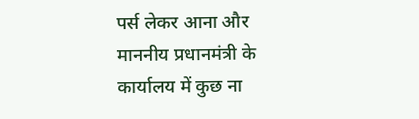पर्स लेकर आना और माननीय प्रधानमंत्री के कार्यालय में कुछ ना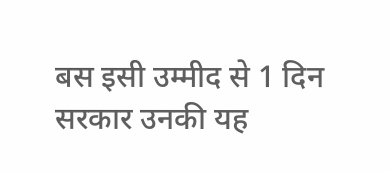बस इसी उम्मीद से 1 दिन सरकार उनकी यह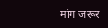मांग जरूर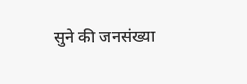सुने की जनसंख्या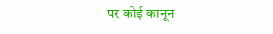पर कोई कानून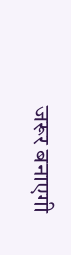जरूर बनाएगी